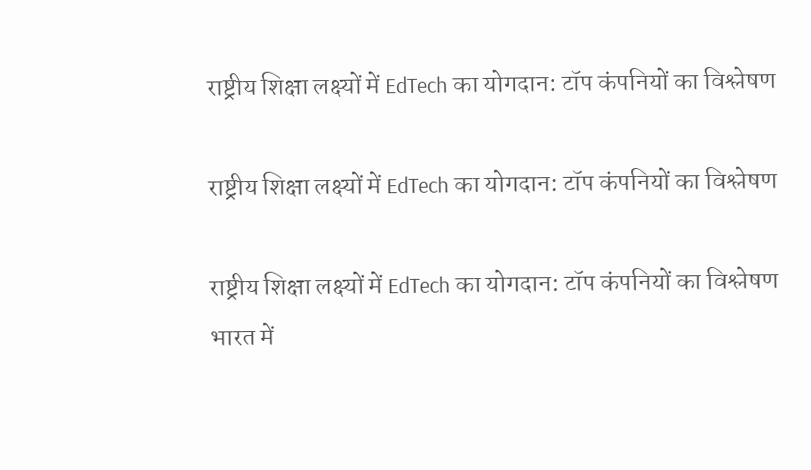राष्ट्रीय शिक्षा लक्ष्यों में EdTech का योगदान: टॉप कंपनियों का विश्लेषण

राष्ट्रीय शिक्षा लक्ष्यों में EdTech का योगदान: टॉप कंपनियों का विश्लेषण

राष्ट्रीय शिक्षा लक्ष्यों में EdTech का योगदान: टॉप कंपनियों का विश्लेषण
भारत में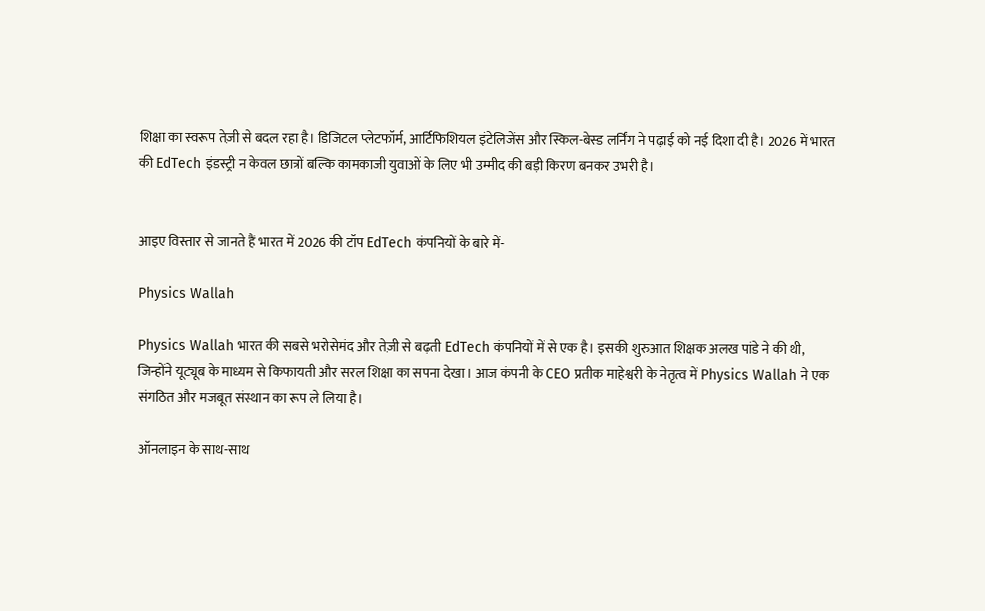शिक्षा का स्वरूप तेज़ी से बदल रहा है। डिजिटल प्लेटफॉर्म, आर्टिफिशियल इंटेलिजेंस और स्किल-बेस्ड लर्निंग ने पढ़ाई को नई दिशा दी है। 2026 में भारत की EdTech इंडस्ट्री न केवल छात्रों बल्कि कामकाजी युवाओं के लिए भी उम्मीद की बड़ी किरण बनकर उभरी है।


आइए विस्तार से जानते हैं भारत में 2026 की टॉप EdTech कंपनियों के बारे में-

Physics Wallah

Physics Wallah भारत की सबसे भरोसेमंद और तेज़ी से बढ़ती EdTech कंपनियों में से एक है। इसकी शुरुआत शिक्षक अलख पांडे ने की थी, जिन्होंने यूट्यूब के माध्यम से किफायती और सरल शिक्षा का सपना देखा। आज कंपनी के CEO प्रतीक माहेश्वरी के नेतृत्व में Physics Wallah ने एक संगठित और मजबूत संस्थान का रूप ले लिया है।

ऑनलाइन के साथ-साथ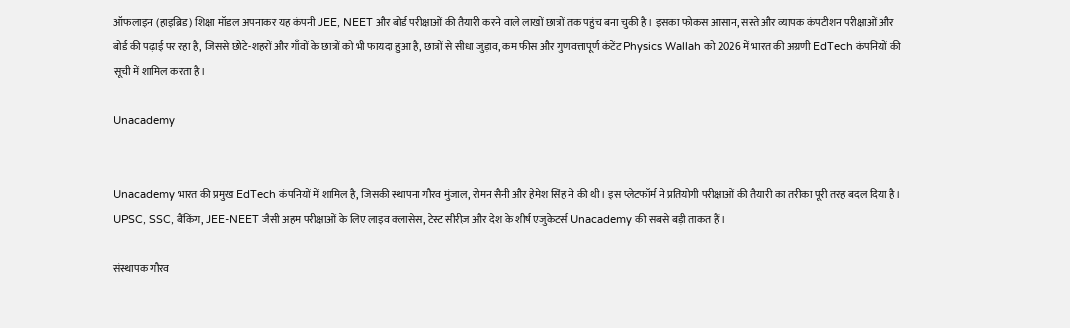ऑफलाइन (हाइब्रिड) शिक्षा मॉडल अपनाकर यह कंपनी JEE, NEET और बोर्ड परीक्षाओं की तैयारी करने वाले लाखों छात्रों तक पहुंच बना चुकी है। इसका फोकस आसान, सस्ते और व्यापक कंपटीशन परीक्षाओं और बोर्ड की पढ़ाई पर रहा है, जिससे छोटे-शहरों और गाँवों के छात्रों को भी फायदा हुआ है, छात्रों से सीधा जुड़ाव, कम फीस और गुणवत्तापूर्ण कंटेंट Physics Wallah को 2026 में भारत की अग्रणी EdTech कंपनियों की सूची में शामिल करता है।

Unacademy


Unacademy भारत की प्रमुख EdTech कंपनियों में शामिल है, जिसकी स्थापना गौरव मुंजाल, रोमन सैनी और हेमेश सिंह ने की थी। इस प्लेटफॉर्म ने प्रतियोगी परीक्षाओं की तैयारी का तरीका पूरी तरह बदल दिया है। UPSC, SSC, बैंकिंग, JEE-NEET जैसी अहम परीक्षाओं के लिए लाइव क्लासेस, टेस्ट सीरीज़ और देश के शीर्ष एजुकेटर्स Unacademy की सबसे बड़ी ताकत हैं।

संस्थापक गौरव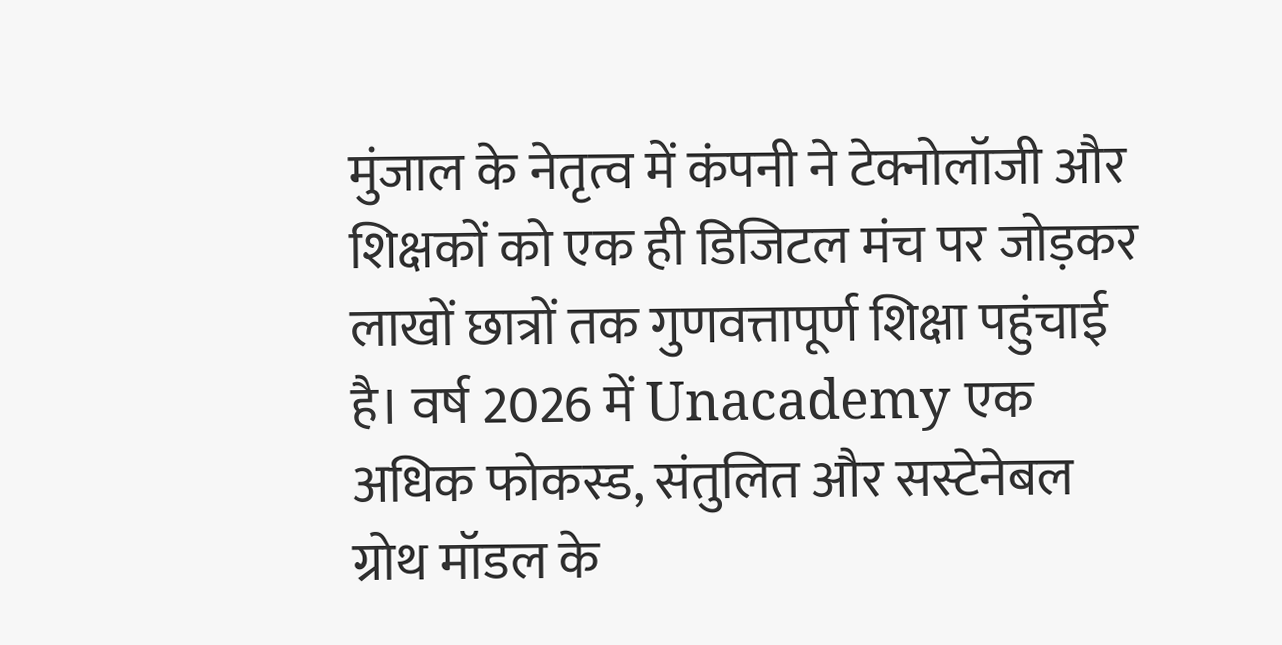मुंजाल के नेतृत्व में कंपनी ने टेक्नोलॉजी और शिक्षकों को एक ही डिजिटल मंच पर जोड़कर लाखों छात्रों तक गुणवत्तापूर्ण शिक्षा पहुंचाई है। वर्ष 2026 में Unacademy एक अधिक फोकस्ड, संतुलित और सस्टेनेबल ग्रोथ मॉडल के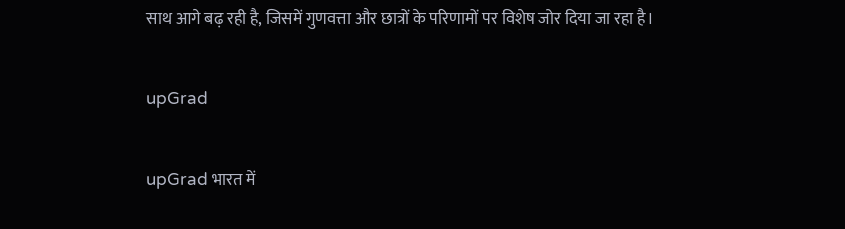साथ आगे बढ़ रही है, जिसमें गुणवत्ता और छात्रों के परिणामों पर विशेष जोर दिया जा रहा है।

upGrad

upGrad भारत में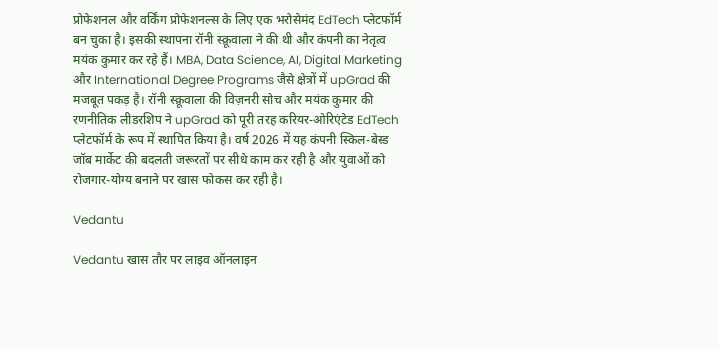प्रोफेशनल और वर्किंग प्रोफेशनल्स के लिए एक भरोसेमंद EdTech प्लेटफॉर्म बन चुका है। इसकी स्थापना रॉनी स्क्रूवाला ने की थी और कंपनी का नेतृत्व मयंक कुमार कर रहे हैं। MBA, Data Science, AI, Digital Marketing और International Degree Programs जैसे क्षेत्रों में upGrad की मजबूत पकड़ है। रॉनी स्क्रूवाला की विज़नरी सोच और मयंक कुमार की रणनीतिक लीडरशिप ने upGrad को पूरी तरह करियर-ओरिएंटेड EdTech प्लेटफॉर्म के रूप में स्थापित किया है। वर्ष 2026 में यह कंपनी स्किल-बेस्ड जॉब मार्केट की बदलती जरूरतों पर सीधे काम कर रही है और युवाओं को रोजगार-योग्य बनाने पर खास फोकस कर रही है।

Vedantu

Vedantu खास तौर पर लाइव ऑनलाइन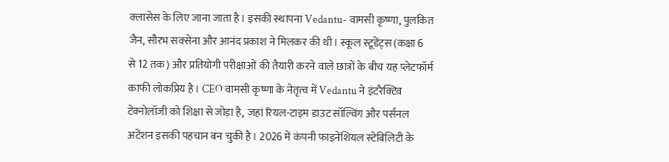क्लासेस के लिए जाना जाता है। इसकी स्थापना Vedantu- वामसी कृष्णा, पुलकित जैन, सौरभ सक्सेना और आनंद प्रकाश ने मिलकर की थी। स्कूल स्टूडेंट्स (कक्षा 6 से 12 तक) और प्रतियोगी परीक्षाओं की तैयारी करने वाले छात्रों के बीच यह प्लेटफॉर्म काफी लोकप्रिय है। CEO वामसी कृष्णा के नेतृत्व में Vedantu ने इंटरैक्टिव टेक्नोलॉजी को शिक्षा से जोड़ा है, जहां रियल-टाइम डाउट सॉल्विंग और पर्सनल अटेंशन इसकी पहचान बन चुकी है। 2026 में कंपनी फाइनेंशियल स्टेबिलिटी के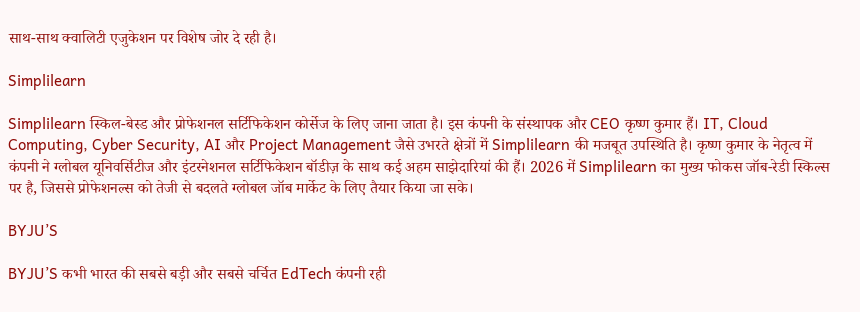साथ-साथ क्वालिटी एजुकेशन पर विशेष जोर दे रही है।

Simplilearn

Simplilearn स्किल-बेस्ड और प्रोफेशनल सर्टिफिकेशन कोर्सेज के लिए जाना जाता है। इस कंपनी के संस्थापक और CEO कृष्ण कुमार हैं। IT, Cloud Computing, Cyber Security, AI और Project Management जैसे उभरते क्षेत्रों में Simplilearn की मजबूत उपस्थिति है। कृष्ण कुमार के नेतृत्व में कंपनी ने ग्लोबल यूनिवर्सिटीज और इंटरनेशनल सर्टिफिकेशन बॉडीज़ के साथ कई अहम साझेदारियां की हैं। 2026 में Simplilearn का मुख्य फोकस जॉब-रेडी स्किल्स पर है, जिससे प्रोफेशनल्स को तेजी से बदलते ग्लोबल जॉब मार्केट के लिए तैयार किया जा सके।

BYJU’S

BYJU’S कभी भारत की सबसे बड़ी और सबसे चर्चित EdTech कंपनी रही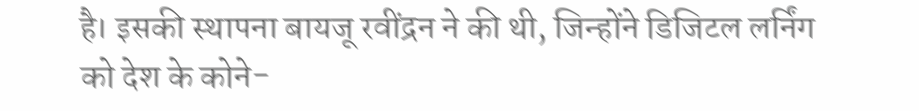है। इसकी स्थापना बायजू रवींद्रन ने की थी, जिन्होंने डिजिटल लर्निंग को देश के कोने-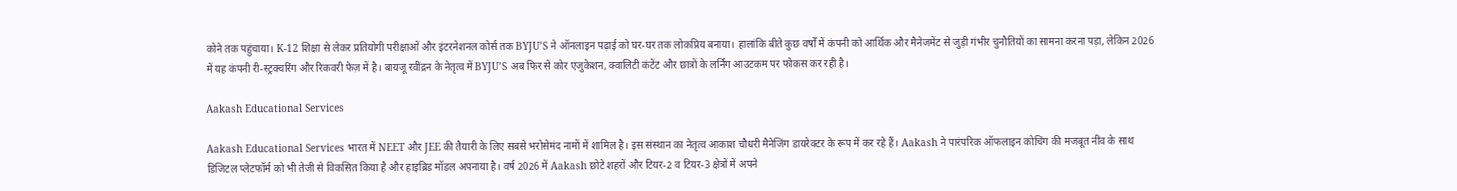कोने तक पहुंचाया। K-12 शिक्षा से लेकर प्रतियोगी परीक्षाओं और इंटरनेशनल कोर्स तक BYJU’S ने ऑनलाइन पढ़ाई को घर-घर तक लोकप्रिय बनाया। हालांकि बीते कुछ वर्षों में कंपनी को आर्थिक और मैनेजमेंट से जुड़ी गंभीर चुनौतियों का सामना करना पड़ा, लेकिन 2026 में यह कंपनी री-स्ट्रक्चरिंग और रिकवरी फेज़ में है। बायजू रवींद्रन के नेतृत्व में BYJU’S अब फिर से कोर एजुकेशन, क्वालिटी कंटेंट और छात्रों के लर्निंग आउटकम पर फोकस कर रही है।

Aakash Educational Services

Aakash Educational Services भारत में NEET और JEE की तैयारी के लिए सबसे भरोसेमंद नामों में शामिल है। इस संस्थान का नेतृत्व आकाश चौधरी मैनेजिंग डायरेक्टर के रूप में कर रहे हैं। Aakash ने पारंपरिक ऑफलाइन कोचिंग की मजबूत नींव के साथ डिजिटल प्लेटफॉर्म को भी तेजी से विकसित किया है और हाइब्रिड मॉडल अपनाया है। वर्ष 2026 में Aakash छोटे शहरों और टियर-2 व टियर-3 क्षेत्रों में अपने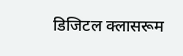डिजिटल क्लासरूम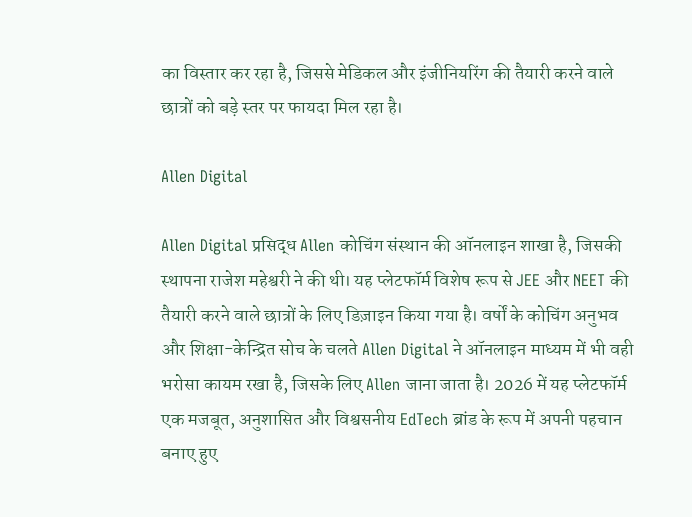का विस्तार कर रहा है, जिससे मेडिकल और इंजीनियरिंग की तैयारी करने वाले छात्रों को बड़े स्तर पर फायदा मिल रहा है।

Allen Digital

Allen Digital प्रसिद्ध Allen कोचिंग संस्थान की ऑनलाइन शाखा है, जिसकी स्थापना राजेश महेश्वरी ने की थी। यह प्लेटफॉर्म विशेष रूप से JEE और NEET की तैयारी करने वाले छात्रों के लिए डिज़ाइन किया गया है। वर्षों के कोचिंग अनुभव और शिक्षा-केन्द्रित सोच के चलते Allen Digital ने ऑनलाइन माध्यम में भी वही भरोसा कायम रखा है, जिसके लिए Allen जाना जाता है। 2026 में यह प्लेटफॉर्म एक मजबूत, अनुशासित और विश्वसनीय EdTech ब्रांड के रूप में अपनी पहचान बनाए हुए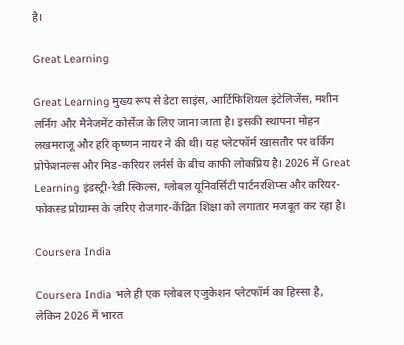है।

Great Learning

Great Learning मुख्य रूप से डेटा साइंस, आर्टिफिशियल इंटेलिजेंस, मशीन लर्निंग और मैनेजमेंट कोर्सेज के लिए जाना जाता है। इसकी स्थापना मोहन लखमराजू और हरि कृष्णन नायर ने की थी। यह प्लेटफॉर्म खासतौर पर वर्किंग प्रोफेशनल्स और मिड-करियर लर्नर्स के बीच काफी लोकप्रिय है। 2026 में Great Learning इंडस्ट्री-रेडी स्किल्स, ग्लोबल यूनिवर्सिटी पार्टनरशिप्स और करियर-फोकस्ड प्रोग्राम्स के ज़रिए रोजगार-केंद्रित शिक्षा को लगातार मजबूत कर रहा है।

Coursera India

Coursera India भले ही एक ग्लोबल एजुकेशन प्लेटफॉर्म का हिस्सा है, लेकिन 2026 में भारत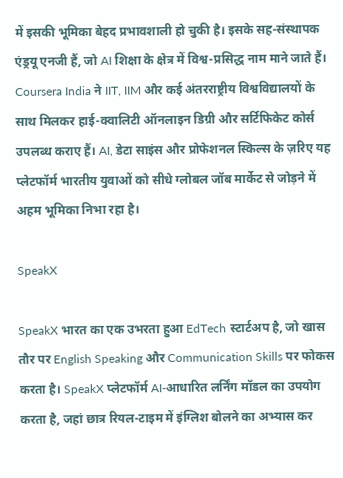में इसकी भूमिका बेहद प्रभावशाली हो चुकी है। इसके सह-संस्थापक एंड्रयू एनजी हैं, जो AI शिक्षा के क्षेत्र में विश्व-प्रसिद्ध नाम माने जाते हैं। Coursera India ने IIT, IIM और कई अंतरराष्ट्रीय विश्वविद्यालयों के साथ मिलकर हाई-क्वालिटी ऑनलाइन डिग्री और सर्टिफिकेट कोर्स उपलब्ध कराए हैं। AI, डेटा साइंस और प्रोफेशनल स्किल्स के ज़रिए यह प्लेटफॉर्म भारतीय युवाओं को सीधे ग्लोबल जॉब मार्केट से जोड़ने में अहम भूमिका निभा रहा है।

SpeakX

SpeakX भारत का एक उभरता हुआ EdTech स्टार्टअप है, जो खास तौर पर English Speaking और Communication Skills पर फोकस करता है। SpeakX प्लेटफॉर्म AI-आधारित लर्निंग मॉडल का उपयोग करता है, जहां छात्र रियल-टाइम में इंग्लिश बोलने का अभ्यास कर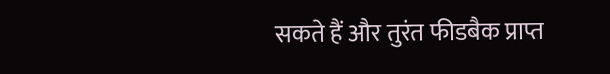सकते हैं और तुरंत फीडबैक प्राप्त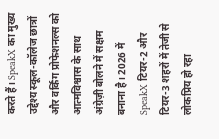करते हैं। SpeakX का मुख्य उद्देश्य स्कूल-कॉलेज छात्रों और वर्किंग प्रोफेशनल्स को आत्मविश्वास के साथ अंग्रेज़ी बोलने में सक्षम बनाना है। 2026 में SpeakX टियर-2 और टियर-3 शहरों में तेजी से लोकप्रिय हो रहा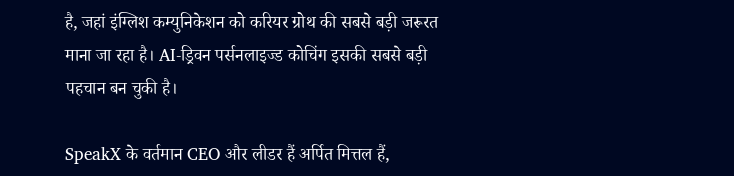है, जहां इंग्लिश कम्युनिकेशन को करियर ग्रोथ की सबसे बड़ी जरूरत माना जा रहा है। AI-ड्रिवन पर्सनलाइज्ड कोचिंग इसकी सबसे बड़ी पहचान बन चुकी है।

SpeakX के वर्तमान CEO और लीडर हैं अर्पित मित्तल हैं,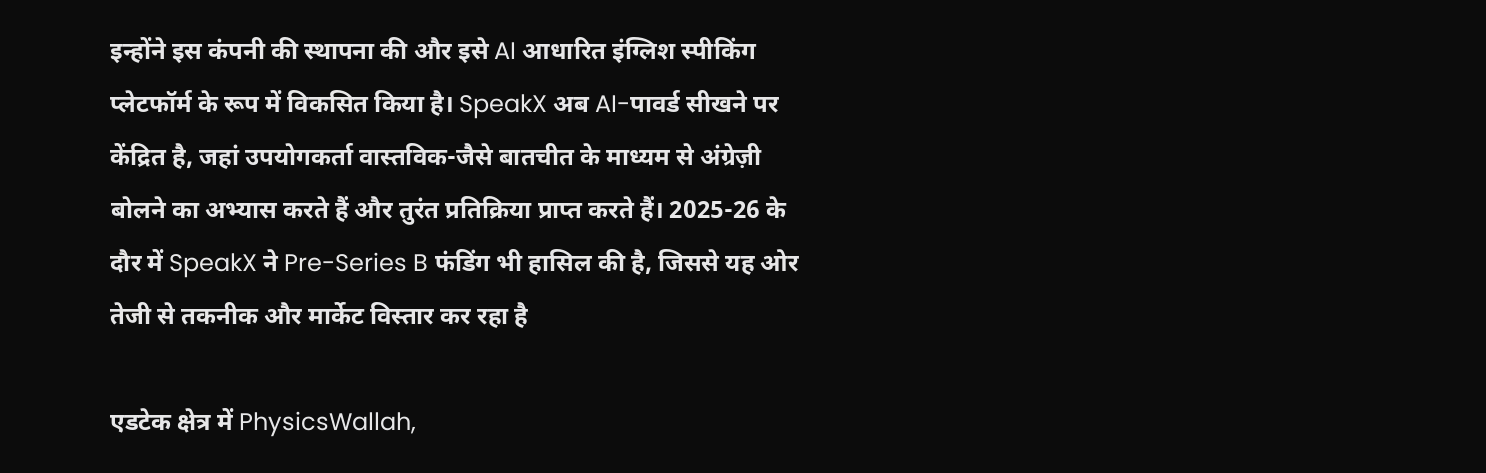इन्होंने इस कंपनी की स्थापना की और इसे AI आधारित इंग्लिश स्पीकिंग प्लेटफॉर्म के रूप में विकसित किया है। SpeakX अब AI-पावर्ड सीखने पर केंद्रित है, जहां उपयोगकर्ता वास्तविक-जैसे बातचीत के माध्यम से अंग्रेज़ी बोलने का अभ्यास करते हैं और तुरंत प्रतिक्रिया प्राप्त करते हैं। 2025-26 के दौर में SpeakX ने Pre-Series B फंडिंग भी हासिल की है, जिससे यह ओर तेजी से तकनीक और मार्केट विस्तार कर रहा है

एडटेक क्षेत्र में PhysicsWallah,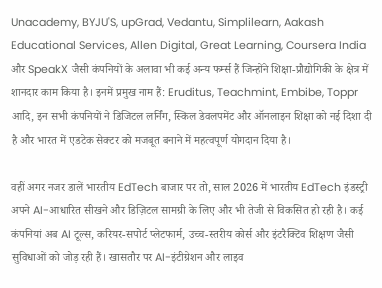Unacademy, BYJU'S, upGrad, Vedantu, Simplilearn, Aakash Educational Services, Allen Digital, Great Learning, Coursera India और SpeakX जैसी कंपनियों के अलावा भी कई अन्य फर्म्स हैं जिन्होंने शिक्षा-प्रौद्योगिकी के क्षेत्र में शानदार काम किया है। इनमें प्रमुख नाम हैं: Eruditus, Teachmint, Embibe, Toppr आदि, इन सभी कंपनियों ने डिजिटल लर्निंग, स्किल डेवलपमेंट और ऑनलाइन शिक्षा को नई दिशा दी है और भारत में एडटेक सेक्टर को मजबूत बनाने में महत्वपूर्ण योगदान दिया है।

वहीं अगर नजर डालें भारतीय EdTech बाजार पर तो, साल 2026 में भारतीय EdTech इंडस्ट्री अपने AI-आधारित सीखने और डिज़िटल सामग्री के लिए और भी तेजी से विकसित हो रही है। कई कंपनियां अब AI टूल्स, करियर-सपोर्ट प्लेटफार्म, उच्च-स्तरीय कोर्स और इंटरैक्टिव शिक्षण जैसी सुविधाओं को जोड़ रही हैं। खासतौर पर AI-इंटीग्रेशन और लाइव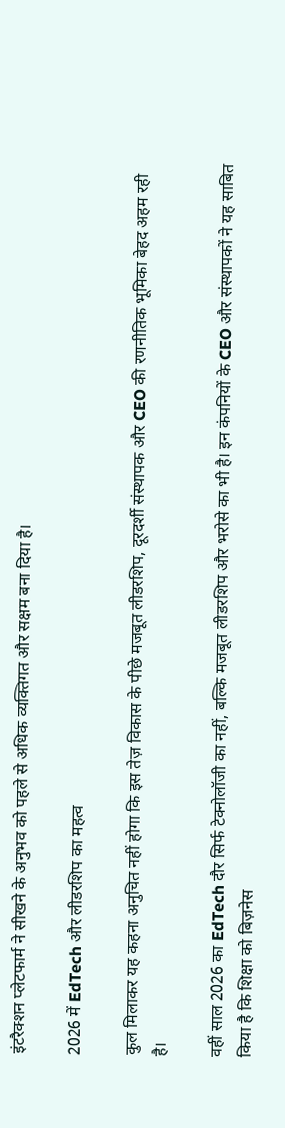इंटरैक्शन प्लेटफार्म ने सीखने के अनुभव को पहले से अधिक व्यक्तिगत और सक्षम बना दिया है।

2026 में EdTech और लीडरशिप का महत्व

कुल मिलाकर यह कहना अनुचित नहीं होगा कि इस तेज़ विकास के पीछे मजबूत लीडरशिप, दूरदर्शी संस्थापक और CEO की रणनीतिक भूमिका बेहद अहम रही है।

वहीं साल 2026 का EdTech दौर सिर्फ टेक्नोलॉजी का नहीं, बल्कि मजबूत लीडरशिप और भरोसे का भी है। इन कंपनियों के CEO और संस्थापकों ने यह साबित किया है कि शिक्षा को बिज़नेस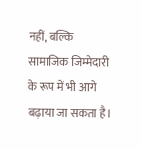नहीं, बल्कि सामाजिक जिम्मेदारी के रूप में भी आगे बढ़ाया जा सकता है।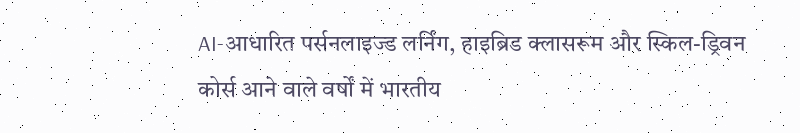AI-आधारित पर्सनलाइज्ड लर्निंग, हाइब्रिड क्लासरूम और स्किल-ड्रिवन कोर्स आने वाले वर्षों में भारतीय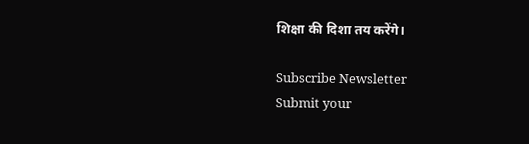शिक्षा की दिशा तय करेंगे।

Subscribe Newsletter
Submit your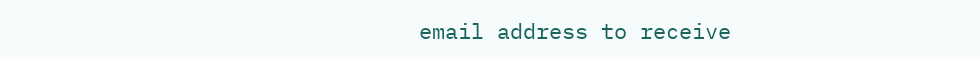email address to receive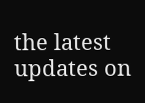the latest updates on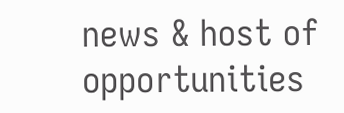news & host of opportunities